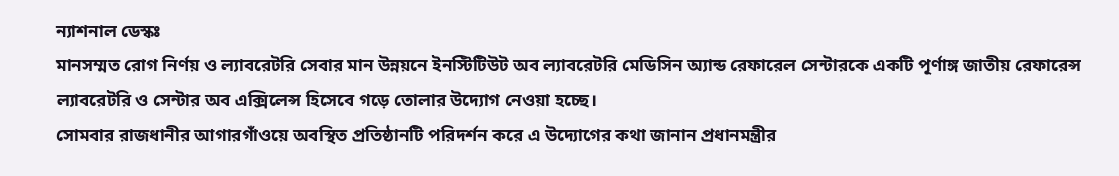ন্যাশনাল ডেস্কঃ
মানসম্মত রোগ নির্ণয় ও ল্যাবরেটরি সেবার মান উন্নয়নে ইনস্টিটিউট অব ল্যাবরেটরি মেডিসিন অ্যান্ড রেফারেল সেন্টারকে একটি পূর্ণাঙ্গ জাতীয় রেফারেন্স ল্যাবরেটরি ও সেন্টার অব এক্সিলেন্স হিসেবে গড়ে তোলার উদ্যোগ নেওয়া হচ্ছে।
সোমবার রাজধানীর আগারগাঁওয়ে অবস্থিত প্রতিষ্ঠানটি পরিদর্শন করে এ উদ্যোগের কথা জানান প্রধানমন্ত্রীর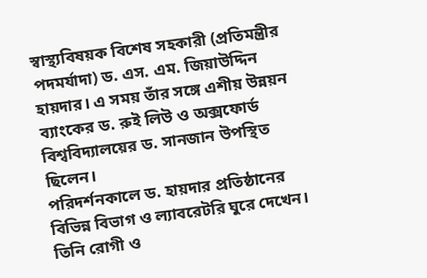স্বাস্থ্যবিষয়ক বিশেষ সহকারী (প্রতিমন্ত্রীর পদমর্যাদা) ড. এস. এম. জিয়াউদ্দিন হায়দার। এ সময় তাঁর সঙ্গে এশীয় উন্নয়ন ব্যাংকের ড. রুই লিউ ও অক্সফোর্ড বিশ্ববিদ্যালয়ের ড. সানজান উপস্থিত ছিলেন।
পরিদর্শনকালে ড. হায়দার প্রতিষ্ঠানের বিভিন্ন বিভাগ ও ল্যাবরেটরি ঘুরে দেখেন। তিনি রোগী ও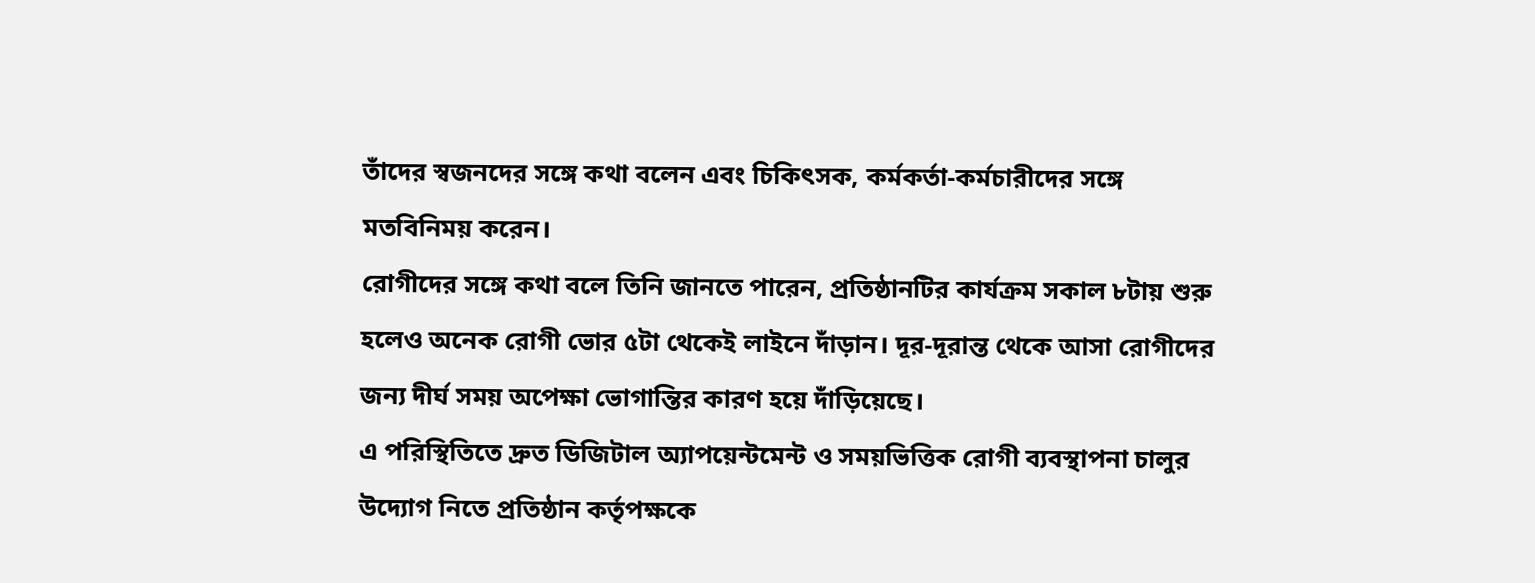তাঁদের স্বজনদের সঙ্গে কথা বলেন এবং চিকিৎসক, কর্মকর্তা-কর্মচারীদের সঙ্গে মতবিনিময় করেন।
রোগীদের সঙ্গে কথা বলে তিনি জানতে পারেন, প্রতিষ্ঠানটির কার্যক্রম সকাল ৮টায় শুরু হলেও অনেক রোগী ভোর ৫টা থেকেই লাইনে দাঁড়ান। দূর-দূরান্ত থেকে আসা রোগীদের জন্য দীর্ঘ সময় অপেক্ষা ভোগান্তির কারণ হয়ে দাঁড়িয়েছে।
এ পরিস্থিতিতে দ্রুত ডিজিটাল অ্যাপয়েন্টমেন্ট ও সময়ভিত্তিক রোগী ব্যবস্থাপনা চালুর উদ্যোগ নিতে প্রতিষ্ঠান কর্তৃপক্ষকে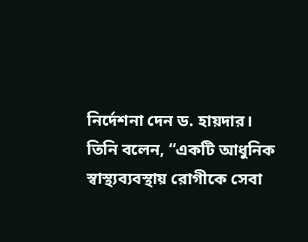নির্দেশনা দেন ড. হায়দার।
তিনি বলেন, “একটি আধুনিক স্বাস্থ্যব্যবস্থায় রোগীকে সেবা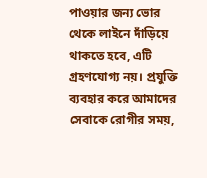পাওয়ার জন্য ভোর থেকে লাইনে দাঁড়িয়ে থাকতে হবে, এটি গ্রহণযোগ্য নয়। প্রযুক্তি ব্যবহার করে আমাদের সেবাকে রোগীর সময়,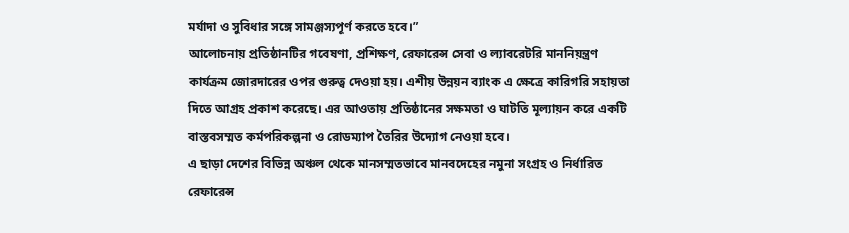মর্যাদা ও সুবিধার সঙ্গে সামঞ্জস্যপূর্ণ করতে হবে।”
আলোচনায় প্রতিষ্ঠানটির গবেষণা, প্রশিক্ষণ, রেফারেন্স সেবা ও ল্যাবরেটরি মাননিয়ন্ত্রণ কার্যক্রম জোরদারের ওপর গুরুত্ব দেওয়া হয়। এশীয় উন্নয়ন ব্যাংক এ ক্ষেত্রে কারিগরি সহায়তা দিতে আগ্রহ প্রকাশ করেছে। এর আওতায় প্রতিষ্ঠানের সক্ষমতা ও ঘাটতি মূল্যায়ন করে একটি বাস্তবসম্মত কর্মপরিকল্পনা ও রোডম্যাপ তৈরির উদ্যোগ নেওয়া হবে।
এ ছাড়া দেশের বিভিন্ন অঞ্চল থেকে মানসম্মতভাবে মানবদেহের নমুনা সংগ্রহ ও নির্ধারিত রেফারেন্স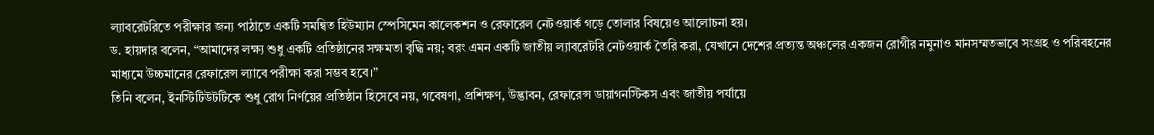ল্যাবরেটরিতে পরীক্ষার জন্য পাঠাতে একটি সমন্বিত হিউম্যান স্পেসিমেন কালেকশন ও রেফারেল নেটওয়ার্ক গড়ে তোলার বিষয়েও আলোচনা হয়।
ড. হায়দার বলেন, “আমাদের লক্ষ্য শুধু একটি প্রতিষ্ঠানের সক্ষমতা বৃদ্ধি নয়; বরং এমন একটি জাতীয় ল্যাবরেটরি নেটওয়ার্ক তৈরি করা, যেখানে দেশের প্রত্যন্ত অঞ্চলের একজন রোগীর নমুনাও মানসম্মতভাবে সংগ্রহ ও পরিবহনের মাধ্যমে উচ্চমানের রেফারেন্স ল্যাবে পরীক্ষা করা সম্ভব হবে।”
তিনি বলেন, ইনস্টিটিউটটিকে শুধু রোগ নির্ণয়ের প্রতিষ্ঠান হিসেবে নয়, গবেষণা, প্রশিক্ষণ, উদ্ভাবন, রেফারেন্স ডায়াগনস্টিকস এবং জাতীয় পর্যায়ে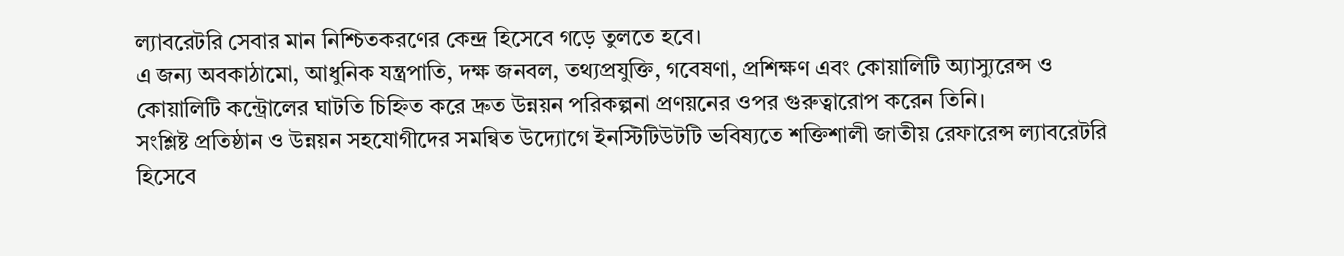ল্যাবরেটরি সেবার মান নিশ্চিতকরণের কেন্দ্র হিসেবে গড়ে তুলতে হবে।
এ জন্য অবকাঠামো, আধুনিক যন্ত্রপাতি, দক্ষ জনবল, তথ্যপ্রযুক্তি, গবেষণা, প্রশিক্ষণ এবং কোয়ালিটি অ্যাস্যুরেন্স ও কোয়ালিটি কন্ট্রোলের ঘাটতি চিহ্নিত করে দ্রুত উন্নয়ন পরিকল্পনা প্রণয়নের ওপর গুরুত্বারোপ করেন তিনি।
সংশ্লিষ্ট প্রতিষ্ঠান ও উন্নয়ন সহযোগীদের সমন্বিত উদ্যোগে ইনস্টিটিউটটি ভবিষ্যতে শক্তিশালী জাতীয় রেফারেন্স ল্যাবরেটরি হিসেবে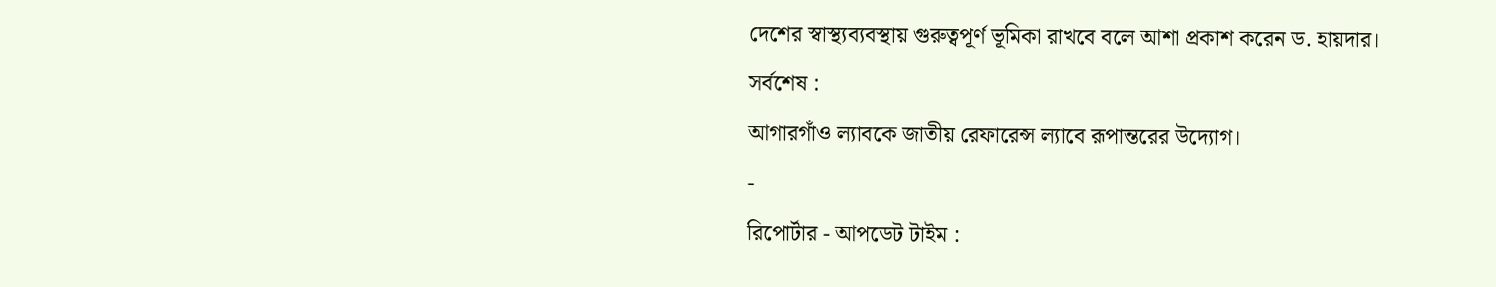দেশের স্বাস্থ্যব্যবস্থায় গুরুত্বপূর্ণ ভূমিকা রাখবে বলে আশা প্রকাশ করেন ড. হায়দার।
সর্বশেষ :
আগারগাঁও ল্যাবকে জাতীয় রেফারেন্স ল্যাবে রূপান্তরের উদ্যোগ।
-
রিপোর্টার - আপডেট টাইম :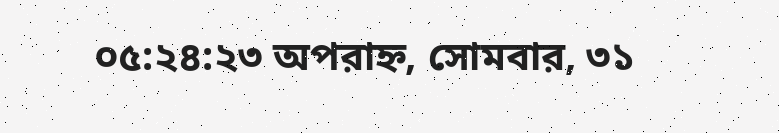০৫:২৪:২৩ অপরাহ্ন, সোমবার, ৩১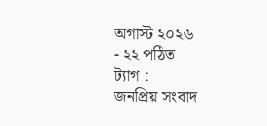অগাস্ট ২০২৬
- ২২ পঠিত
ট্যাগ :
জনপ্রিয় সংবাদ